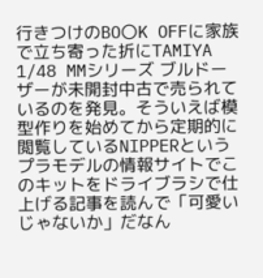行きつけのBO〇K OFFに家族で立ち寄った折にTAMIYA 1/48 MMシリーズ ブルドーザーが未開封中古で売られているのを発見。そういえば模型作りを始めてから定期的に閲覧しているNIPPERというプラモデルの情報サイトでこのキットをドライブラシで仕上げる記事を読んで「可愛いじゃないか」だなん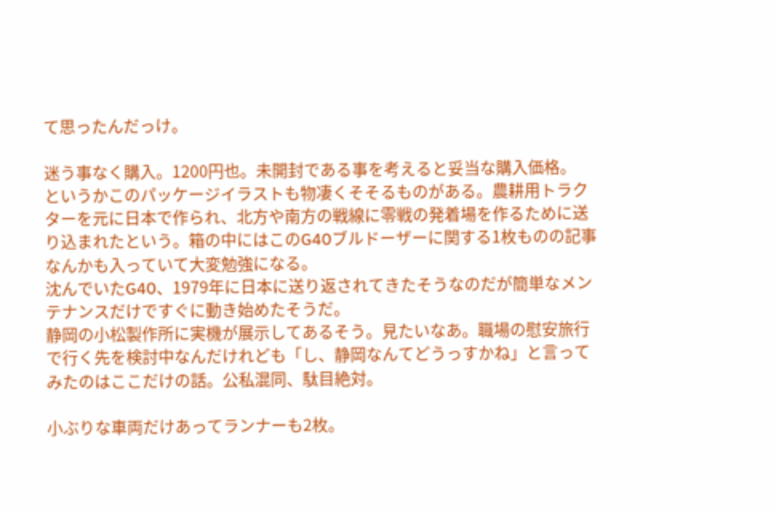て思ったんだっけ。

迷う事なく購入。1200円也。未開封である事を考えると妥当な購入価格。
というかこのパッケージイラストも物凄くそそるものがある。農耕用トラクターを元に日本で作られ、北方や南方の戦線に零戦の発着場を作るために送り込まれたという。箱の中にはこのG40ブルドーザーに関する1枚ものの記事なんかも入っていて大変勉強になる。
沈んでいたG40、1979年に日本に送り返されてきたそうなのだが簡単なメンテナンスだけですぐに動き始めたそうだ。
静岡の小松製作所に実機が展示してあるそう。見たいなあ。職場の慰安旅行で行く先を検討中なんだけれども「し、静岡なんてどうっすかね」と言ってみたのはここだけの話。公私混同、駄目絶対。

小ぶりな車両だけあってランナーも2枚。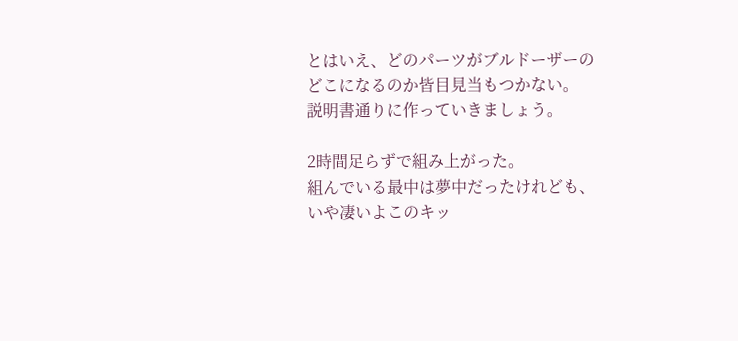とはいえ、どのパーツがブルドーザーのどこになるのか皆目見当もつかない。
説明書通りに作っていきましょう。

2時間足らずで組み上がった。
組んでいる最中は夢中だったけれども、いや凄いよこのキッ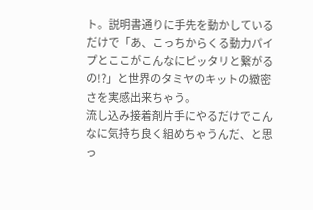ト。説明書通りに手先を動かしているだけで「あ、こっちからくる動力パイプとここがこんなにピッタリと繋がるの!?」と世界のタミヤのキットの緻密さを実感出来ちゃう。
流し込み接着剤片手にやるだけでこんなに気持ち良く組めちゃうんだ、と思っ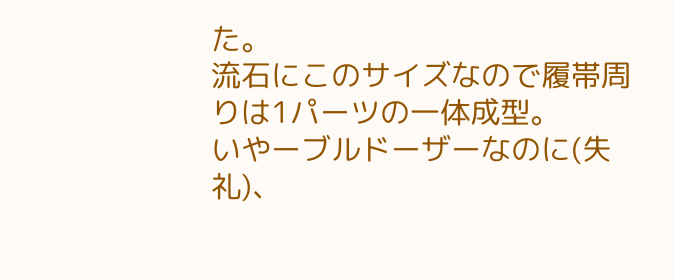た。
流石にこのサイズなので履帯周りは1パーツの一体成型。
いやーブルドーザーなのに(失礼)、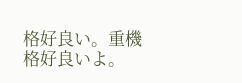格好良い。重機格好良いよ。